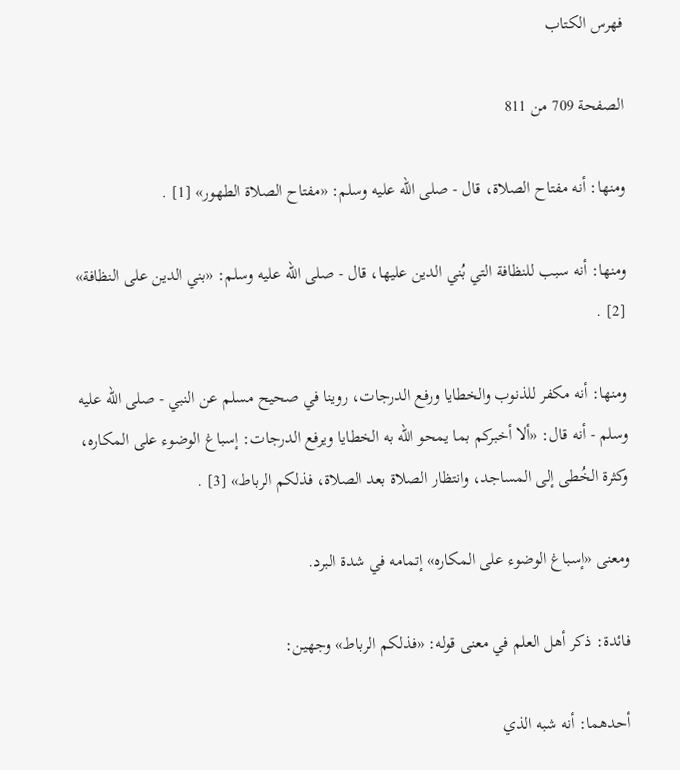فهرس الكتاب

الصفحة 709 من 811

ومنها: أنه مفتاح الصلاة، قال - صلى الله عليه وسلم: «مفتاح الصلاة الطهور» [1] .

ومنها: أنه سبب للنظافة التي بُني الدين عليها، قال - صلى الله عليه وسلم: «بني الدين على النظافة» [2] .

ومنها: أنه مكفر للذنوب والخطايا ورفع الدرجات، روينا في صحيح مسلم عن النبي - صلى الله عليه وسلم - أنه قال: «ألا أخبركم بما يمحو الله به الخطايا ويرفع الدرجات: إسباغ الوضوء على المكاره، وكثرة الخُطى إلى المساجد، وانتظار الصلاة بعد الصلاة، فذلكم الرباط» [3] .

ومعنى «إسباغ الوضوء على المكاره» إتمامه في شدة البرد.

فائدة: ذكر أهل العلم في معنى قوله: «فذلكم الرباط» وجهين:

أحدهما: أنه شبه الذي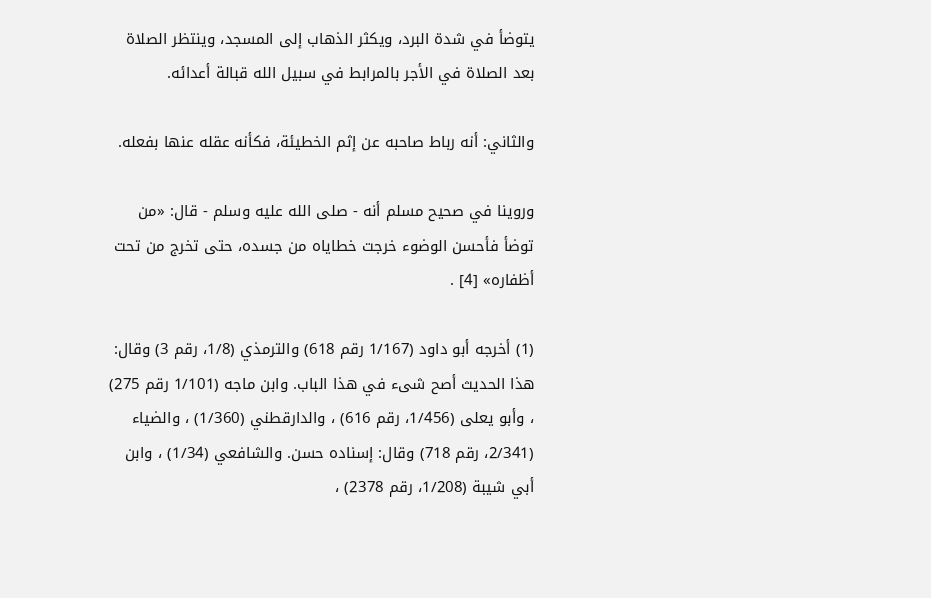يتوضأ في شدة البرد، ويكثر الذهاب إلى المسجد، وينتظر الصلاة بعد الصلاة في الأجر بالمرابط في سبيل الله قبالة أعدائه.

والثاني: أنه رباط صاحبه عن إثم الخطيئة، فكأنه عقله عنها بفعله.

وروينا في صحيح مسلم أنه - صلى الله عليه وسلم - قال: «من توضأ فأحسن الوضوء خرجت خطاياه من جسده، حتى تخرج من تحت أظفاره» [4] .

(1) أخرجه أبو داود (1/167 رقم 618) والترمذي (1/8، رقم 3) وقال: هذا الحديث أصح شىء في هذا الباب. وابن ماجه (1/101 رقم 275) ، وأبو يعلى (1/456، رقم 616) ، والدارقطني (1/360) ، والضياء (2/341، رقم 718) وقال: إسناده حسن. والشافعي (1/34) ، وابن أبي شيبة (1/208، رقم 2378) ،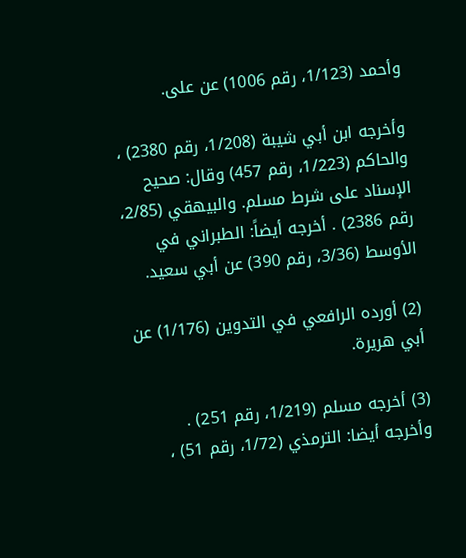وأحمد (1/123، رقم 1006) عن على.

وأخرجه ابن أبي شيبة (1/208، رقم 2380) ، والحاكم (1/223، رقم 457) وقال: صحيح الإسناد على شرط مسلم. والبيهقي (2/85، رقم 2386) . أخرجه أيضاً: الطبراني في الأوسط (3/36، رقم 390) عن أبي سعيد.

(2) أورده الرافعي في التدوين (1/176) عن أبي هريرة.

(3) أخرجه مسلم (1/219، رقم 251) . وأخرجه أيضا: الترمذي (1/72، رقم 51) ،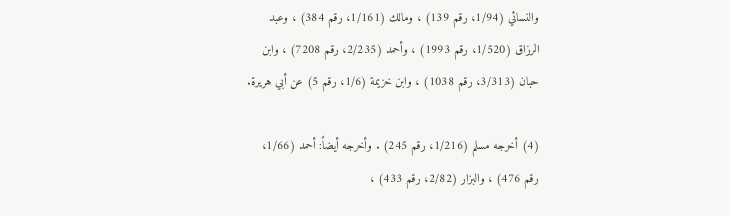والنسائي (1/94، رقم 139) ، ومالك (1/161، رقم 384) ، وعبد الرزاق (1/520، رقم 1993) ، وأحمد (2/235، رقم 7208) ، وابن حبان (3/313، رقم 1038) ، وابن خزيمة (1/6، رقم 5) عن أبي هريرة.

(4) أخرجه مسلم (1/216، رقم 245) . وأخرجه أيضاً: أحمد (1/66، رقم 476) ، والبزار (2/82، رقم 433) ،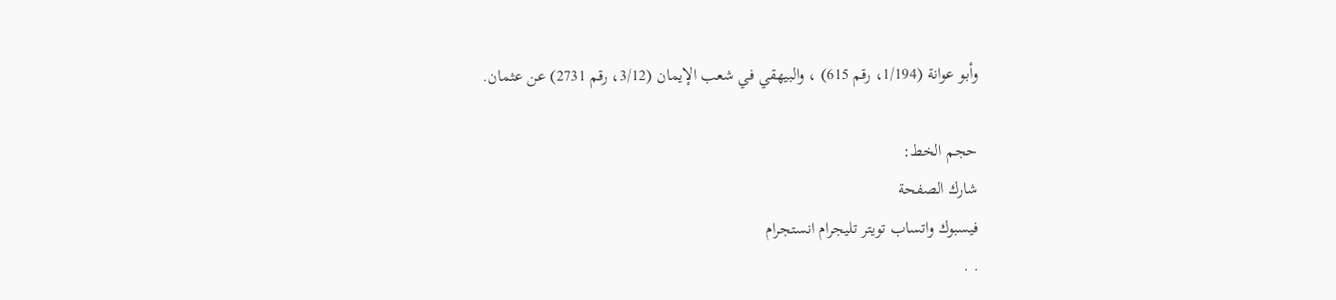وأبو عوانة (1/194، رقم 615) ، والبيهقي في شعب الإيمان (3/12، رقم 2731) عن عثمان.

حجم الخط:
شارك الصفحة
فيسبوك واتساب تويتر تليجرام انستجرام
. .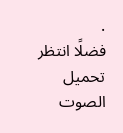.
فضلًا انتظر تحميل الصوت